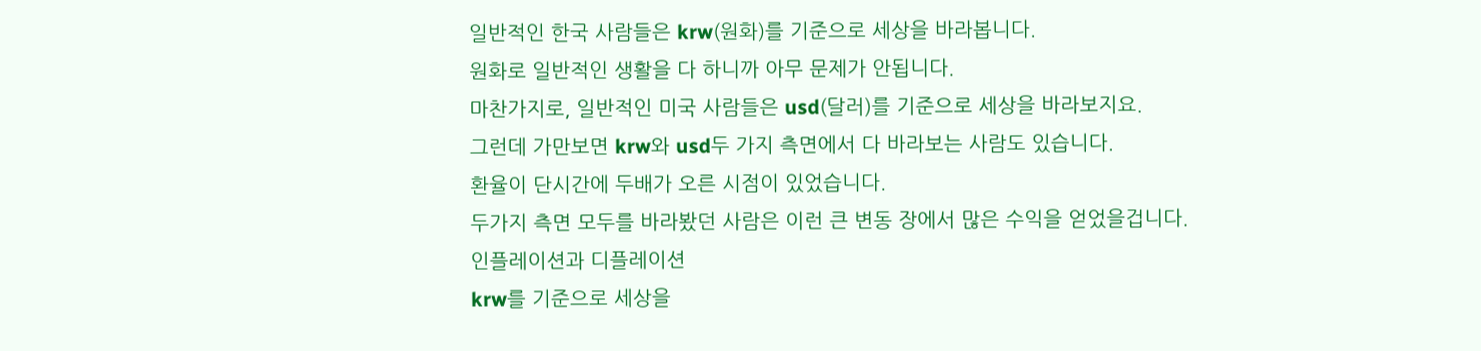일반적인 한국 사람들은 krw(원화)를 기준으로 세상을 바라봅니다.
원화로 일반적인 생활을 다 하니까 아무 문제가 안됩니다.
마찬가지로, 일반적인 미국 사람들은 usd(달러)를 기준으로 세상을 바라보지요.
그런데 가만보면 krw와 usd두 가지 측면에서 다 바라보는 사람도 있습니다.
환율이 단시간에 두배가 오른 시점이 있었습니다.
두가지 측면 모두를 바라봤던 사람은 이런 큰 변동 장에서 많은 수익을 얻었을겁니다.
인플레이션과 디플레이션
krw를 기준으로 세상을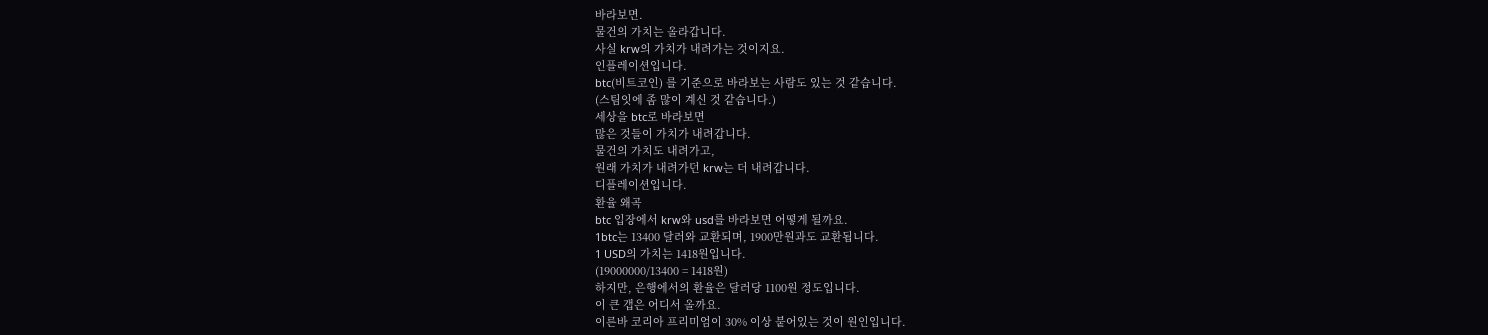바라보면.
물건의 가치는 올라갑니다.
사실 krw의 가치가 내려가는 것이지요.
인플레이션입니다.
btc(비트코인) 를 기준으로 바라보는 사람도 있는 것 같습니다.
(스팀잇에 좀 많이 계신 것 같습니다.)
세상을 btc로 바라보면
많은 것들이 가치가 내려갑니다.
물건의 가치도 내려가고,
원래 가치가 내려가던 krw는 더 내려갑니다.
디플레이션입니다.
환율 왜곡
btc 입장에서 krw와 usd를 바라보면 어떻게 될까요.
1btc는 13400 달러와 교환되며, 1900만원과도 교환됩니다.
1 USD의 가치는 1418원입니다.
(19000000/13400 = 1418원)
하지만, 은행에서의 환율은 달러당 1100원 정도입니다.
이 큰 갭은 어디서 올까요.
이른바 코리아 프리미엄이 30% 이상 붙어있는 것이 원인입니다.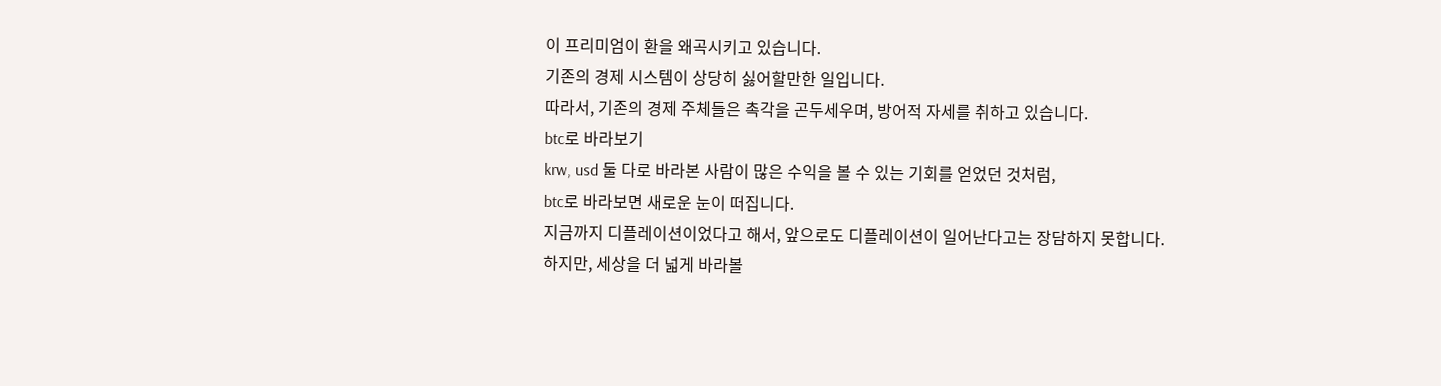이 프리미엄이 환을 왜곡시키고 있습니다.
기존의 경제 시스템이 상당히 싫어할만한 일입니다.
따라서, 기존의 경제 주체들은 촉각을 곤두세우며, 방어적 자세를 취하고 있습니다.
btc로 바라보기
krw, usd 둘 다로 바라본 사람이 많은 수익을 볼 수 있는 기회를 얻었던 것처럼,
btc로 바라보면 새로운 눈이 떠집니다.
지금까지 디플레이션이었다고 해서, 앞으로도 디플레이션이 일어난다고는 장담하지 못합니다.
하지만, 세상을 더 넓게 바라볼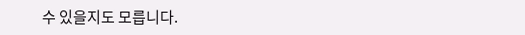수 있을지도 모릅니다.